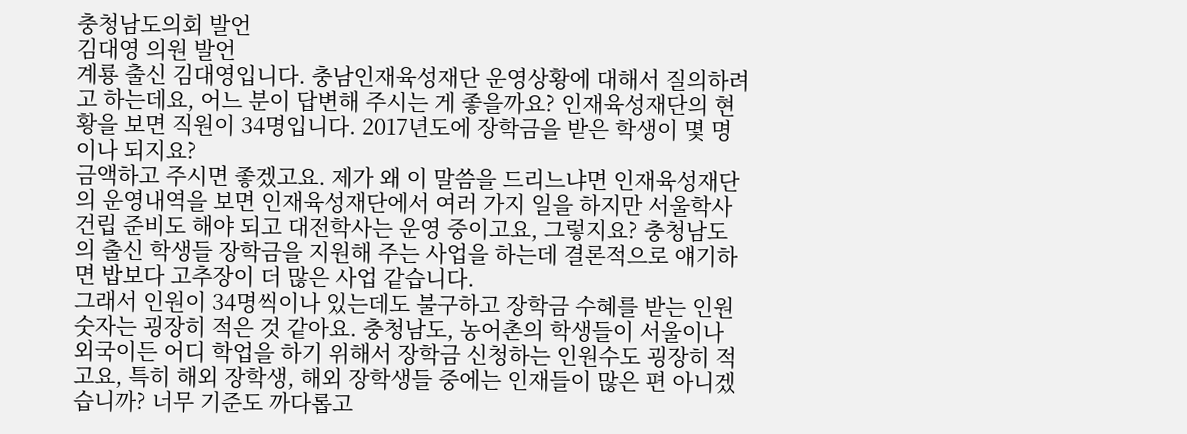충청남도의회 발언
김대영 의원 발언
계룡 출신 김대영입니다. 충남인재육성재단 운영상황에 대해서 질의하려고 하는데요, 어느 분이 답변해 주시는 게 좋을까요? 인재육성재단의 현황을 보면 직원이 34명입니다. 2017년도에 장학금을 받은 학생이 몇 명이나 되지요?
금액하고 주시면 좋겠고요. 제가 왜 이 말씀을 드리느냐면 인재육성재단의 운영내역을 보면 인재육성재단에서 여러 가지 일을 하지만 서울학사 건립 준비도 해야 되고 대전학사는 운영 중이고요, 그렇지요? 충청남도의 출신 학생들 장학금을 지원해 주는 사업을 하는데 결론적으로 얘기하면 밥보다 고추장이 더 많은 사업 같습니다.
그래서 인원이 34명씩이나 있는데도 불구하고 장학금 수혜를 받는 인원 숫자는 굉장히 적은 것 같아요. 충청남도, 농어촌의 학생들이 서울이나 외국이든 어디 학업을 하기 위해서 장학금 신청하는 인원수도 굉장히 적고요, 특히 해외 장학생, 해외 장학생들 중에는 인재들이 많은 편 아니겠습니까? 너무 기준도 까다롭고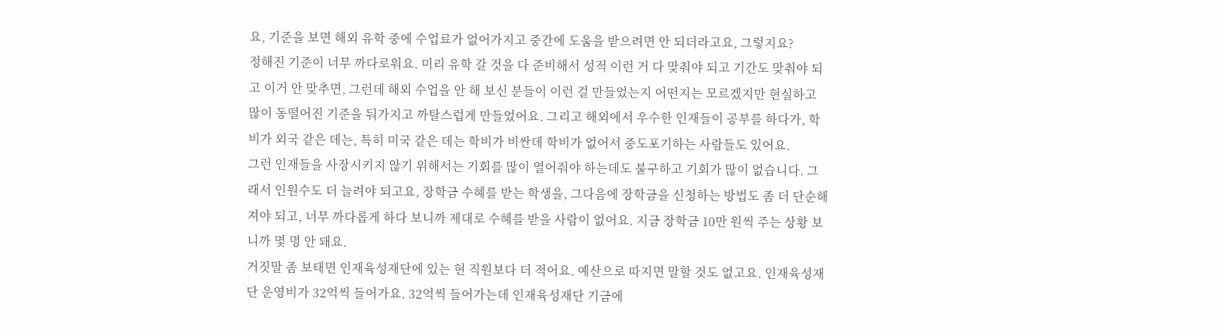요, 기준을 보면 해외 유학 중에 수업료가 없어가지고 중간에 도움을 받으려면 안 되더라고요, 그렇지요?
정해진 기준이 너무 까다로워요. 미리 유학 갈 것을 다 준비해서 성적 이런 거 다 맞춰야 되고 기간도 맞춰야 되고 이거 안 맞추면, 그런데 해외 수업을 안 해 보신 분들이 이런 걸 만들었는지 어떤지는 모르겠지만 현실하고 많이 동떨어진 기준을 둬가지고 까탈스럽게 만들었어요. 그리고 해외에서 우수한 인재들이 공부를 하다가, 학비가 외국 같은 데는, 특히 미국 같은 데는 학비가 비싼데 학비가 없어서 중도포기하는 사람들도 있어요.
그런 인재들을 사장시키지 않기 위해서는 기회를 많이 열어줘야 하는데도 불구하고 기회가 많이 없습니다. 그래서 인원수도 더 늘려야 되고요, 장학금 수혜를 받는 학생을, 그다음에 장학금을 신청하는 방법도 좀 더 단순해져야 되고, 너무 까다롭게 하다 보니까 제대로 수혜를 받을 사람이 없어요. 지금 장학금 10만 원씩 주는 상황 보니까 몇 명 안 돼요.
거짓말 좀 보태면 인재육성재단에 있는 현 직원보다 더 적어요. 예산으로 따지면 말할 것도 없고요. 인재육성재단 운영비가 32억씩 들어가요. 32억씩 들어가는데 인재육성재단 기금에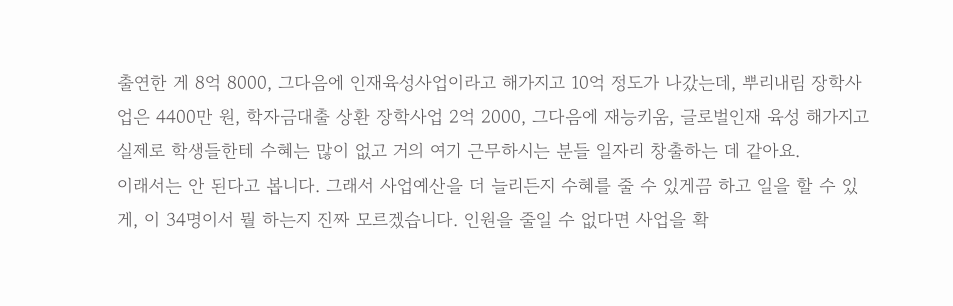출연한 게 8억 8000, 그다음에 인재육성사업이라고 해가지고 10억 정도가 나갔는데, 뿌리내림 장학사업은 4400만 원, 학자금대출 상환 장학사업 2억 2000, 그다음에 재능키움, 글로벌인재 육성 해가지고 실제로 학생들한테 수혜는 많이 없고 거의 여기 근무하시는 분들 일자리 창출하는 데 같아요.
이래서는 안 된다고 봅니다. 그래서 사업예산을 더 늘리든지 수혜를 줄 수 있게끔 하고 일을 할 수 있게, 이 34명이서 뭘 하는지 진짜 모르겠습니다. 인원을 줄일 수 없다면 사업을 확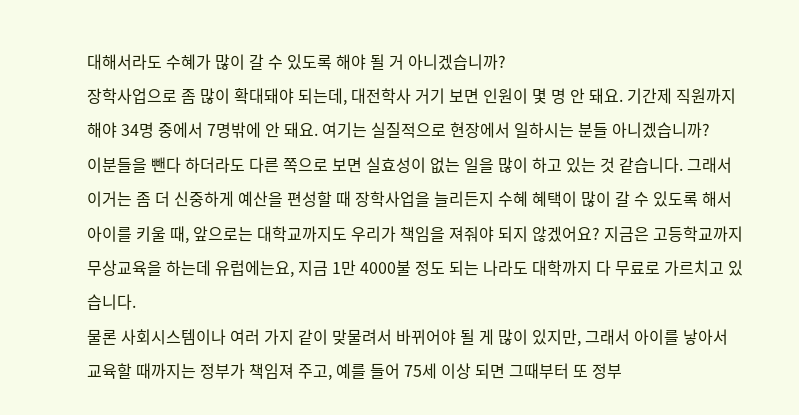대해서라도 수혜가 많이 갈 수 있도록 해야 될 거 아니겠습니까?
장학사업으로 좀 많이 확대돼야 되는데, 대전학사 거기 보면 인원이 몇 명 안 돼요. 기간제 직원까지 해야 34명 중에서 7명밖에 안 돼요. 여기는 실질적으로 현장에서 일하시는 분들 아니겠습니까?
이분들을 뺀다 하더라도 다른 쪽으로 보면 실효성이 없는 일을 많이 하고 있는 것 같습니다. 그래서 이거는 좀 더 신중하게 예산을 편성할 때 장학사업을 늘리든지 수혜 혜택이 많이 갈 수 있도록 해서 아이를 키울 때, 앞으로는 대학교까지도 우리가 책임을 져줘야 되지 않겠어요? 지금은 고등학교까지 무상교육을 하는데 유럽에는요, 지금 1만 4000불 정도 되는 나라도 대학까지 다 무료로 가르치고 있습니다.
물론 사회시스템이나 여러 가지 같이 맞물려서 바뀌어야 될 게 많이 있지만, 그래서 아이를 낳아서 교육할 때까지는 정부가 책임져 주고, 예를 들어 75세 이상 되면 그때부터 또 정부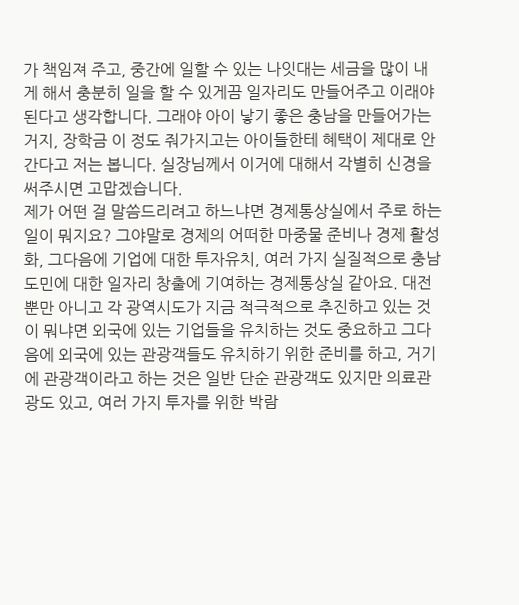가 책임져 주고, 중간에 일할 수 있는 나잇대는 세금을 많이 내게 해서 충분히 일을 할 수 있게끔 일자리도 만들어주고 이래야 된다고 생각합니다. 그래야 아이 낳기 좋은 충남을 만들어가는 거지, 장학금 이 정도 줘가지고는 아이들한테 혜택이 제대로 안 간다고 저는 봅니다. 실장님께서 이거에 대해서 각별히 신경을 써주시면 고맙겠습니다.
제가 어떤 걸 말씀드리려고 하느냐면 경제통상실에서 주로 하는 일이 뭐지요? 그야말로 경제의 어떠한 마중물 준비나 경제 활성화, 그다음에 기업에 대한 투자유치, 여러 가지 실질적으로 충남도민에 대한 일자리 창출에 기여하는 경제통상실 같아요. 대전뿐만 아니고 각 광역시도가 지금 적극적으로 추진하고 있는 것이 뭐냐면 외국에 있는 기업들을 유치하는 것도 중요하고 그다음에 외국에 있는 관광객들도 유치하기 위한 준비를 하고, 거기에 관광객이라고 하는 것은 일반 단순 관광객도 있지만 의료관광도 있고, 여러 가지 투자를 위한 박람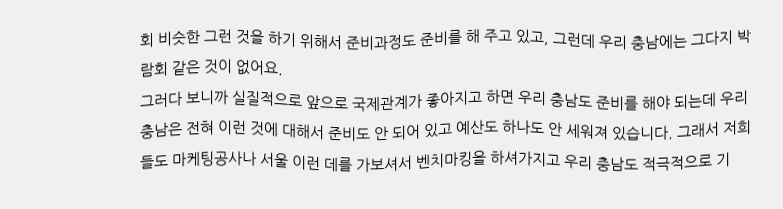회 비슷한 그런 것을 하기 위해서 준비과정도 준비를 해 주고 있고, 그런데 우리 충남에는 그다지 박람회 같은 것이 없어요.
그러다 보니까 실질적으로 앞으로 국제관계가 좋아지고 하면 우리 충남도 준비를 해야 되는데 우리 충남은 전혀 이런 것에 대해서 준비도 안 되어 있고 예산도 하나도 안 세워져 있습니다. 그래서 저희들도 마케팅공사나 서울 이런 데를 가보셔서 벤치마킹을 하셔가지고 우리 충남도 적극적으로 기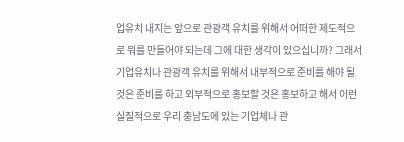업유치 내지는 앞으로 관광객 유치를 위해서 어떠한 제도적으로 뭐를 만들어야 되는데 그에 대한 생각이 있으십니까? 그래서 기업유치나 관광객 유치를 위해서 내부적으로 준비를 해야 될 것은 준비를 하고 외부적으로 홍보할 것은 홍보하고 해서 이런 실질적으로 우리 충남도에 있는 기업체나 관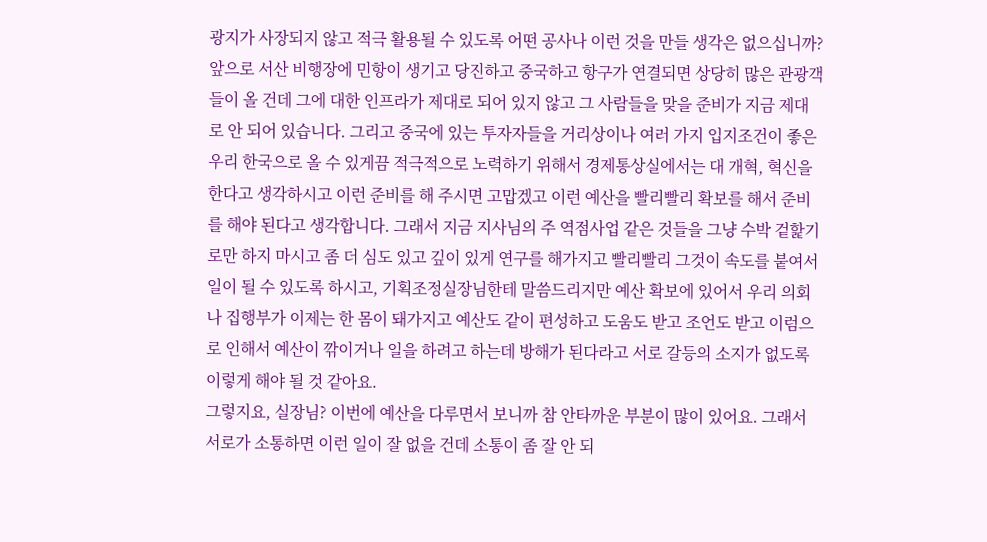광지가 사장되지 않고 적극 활용될 수 있도록 어떤 공사나 이런 것을 만들 생각은 없으십니까?
앞으로 서산 비행장에 민항이 생기고 당진하고 중국하고 항구가 연결되면 상당히 많은 관광객들이 올 건데 그에 대한 인프라가 제대로 되어 있지 않고 그 사람들을 맞을 준비가 지금 제대로 안 되어 있습니다. 그리고 중국에 있는 투자자들을 거리상이나 여러 가지 입지조건이 좋은 우리 한국으로 올 수 있게끔 적극적으로 노력하기 위해서 경제통상실에서는 대 개혁, 혁신을 한다고 생각하시고 이런 준비를 해 주시면 고맙겠고 이런 예산을 빨리빨리 확보를 해서 준비를 해야 된다고 생각합니다. 그래서 지금 지사님의 주 역점사업 같은 것들을 그냥 수박 겉핥기로만 하지 마시고 좀 더 심도 있고 깊이 있게 연구를 해가지고 빨리빨리 그것이 속도를 붙여서 일이 될 수 있도록 하시고, 기획조정실장님한테 말씀드리지만 예산 확보에 있어서 우리 의회나 집행부가 이제는 한 몸이 돼가지고 예산도 같이 편성하고 도움도 받고 조언도 받고 이럼으로 인해서 예산이 깎이거나 일을 하려고 하는데 방해가 된다라고 서로 갈등의 소지가 없도록 이렇게 해야 될 것 같아요.
그렇지요, 실장님? 이번에 예산을 다루면서 보니까 참 안타까운 부분이 많이 있어요. 그래서 서로가 소통하면 이런 일이 잘 없을 건데 소통이 좀 잘 안 되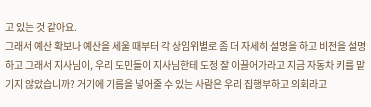고 있는 것 같아요.
그래서 예산 확보나 예산을 세울 때부터 각 상임위별로 좀 더 자세히 설명을 하고 비전을 설명하고 그래서 지사님이, 우리 도민들이 지사님한테 도정 잘 이끌어가라고 지금 자동차 키를 맡기지 않았습니까? 거기에 기름을 넣어줄 수 있는 사람은 우리 집행부하고 의회라고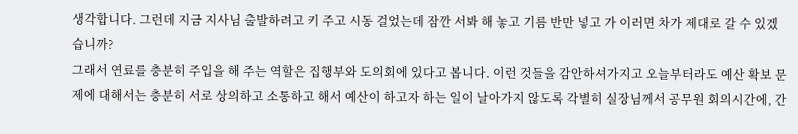생각합니다. 그런데 지금 지사님 출발하려고 키 주고 시동 걸었는데 잠깐 서봐 해 놓고 기름 반만 넣고 가 이러면 차가 제대로 갈 수 있겠습니까?
그래서 연료를 충분히 주입을 해 주는 역할은 집행부와 도의회에 있다고 봅니다. 이런 것들을 감안하셔가지고 오늘부터라도 예산 확보 문제에 대해서는 충분히 서로 상의하고 소통하고 해서 예산이 하고자 하는 일이 날아가지 않도록 각별히 실장님께서 공무원 회의시간에, 간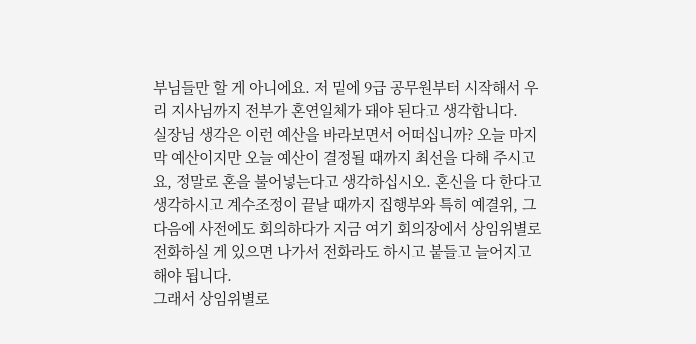부님들만 할 게 아니에요. 저 밑에 9급 공무원부터 시작해서 우리 지사님까지 전부가 혼연일체가 돼야 된다고 생각합니다.
실장님 생각은 이런 예산을 바라보면서 어떠십니까? 오늘 마지막 예산이지만 오늘 예산이 결정될 때까지 최선을 다해 주시고요, 정말로 혼을 불어넣는다고 생각하십시오. 혼신을 다 한다고 생각하시고 계수조정이 끝날 때까지 집행부와 특히 예결위, 그다음에 사전에도 회의하다가 지금 여기 회의장에서 상임위별로 전화하실 게 있으면 나가서 전화라도 하시고 붙들고 늘어지고 해야 됩니다.
그래서 상임위별로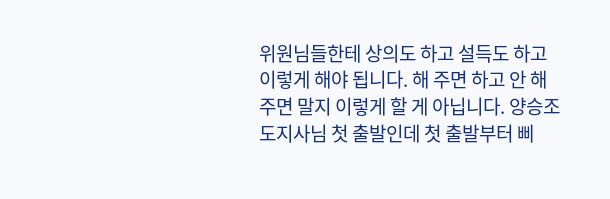위원님들한테 상의도 하고 설득도 하고 이렇게 해야 됩니다. 해 주면 하고 안 해 주면 말지 이렇게 할 게 아닙니다. 양승조 도지사님 첫 출발인데 첫 출발부터 삐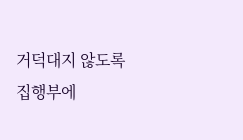거덕대지 않도록 집행부에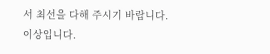서 최선을 다해 주시기 바랍니다.
이상입니다.